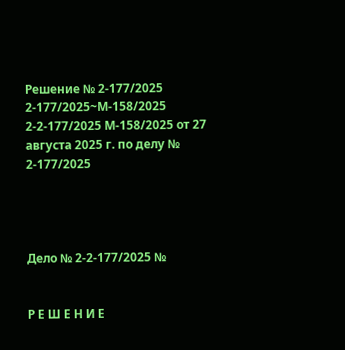Решение № 2-177/2025 2-177/2025~М-158/2025 2-2-177/2025 М-158/2025 от 27 августа 2025 г. по делу № 2-177/2025




Дело № 2-2-177/2025 №


Р Е Ш Е Н И Е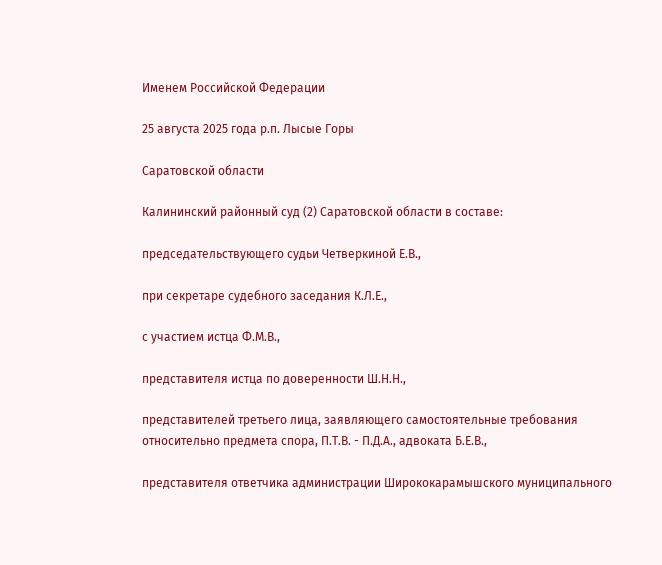Именем Российской Федерации

25 августа 2025 года р.п. Лысые Горы

Саратовской области

Калининский районный суд (2) Саратовской области в составе:

председательствующего судьи Четверкиной Е.В.,

при секретаре судебного заседания К.Л.Е.,

с участием истца Ф.М.В.,

представителя истца по доверенности Ш.Н.Н.,

представителей третьего лица, заявляющего самостоятельные требования относительно предмета спора, П.Т.В. - П.Д.А., адвоката Б.Е.В.,

представителя ответчика администрации Ширококарамышского муниципального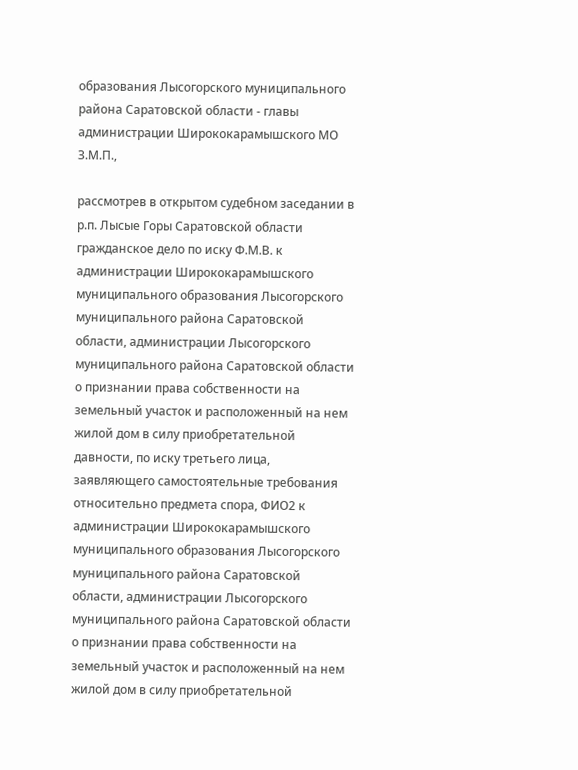образования Лысогорского муниципального района Саратовской области - главы администрации Ширококарамышского МО З.М.П.,

рассмотрев в открытом судебном заседании в р.п. Лысые Горы Саратовской области гражданское дело по иску Ф.М.В. к администрации Ширококарамышского муниципального образования Лысогорского муниципального района Саратовской области, администрации Лысогорского муниципального района Саратовской области о признании права собственности на земельный участок и расположенный на нем жилой дом в силу приобретательной давности, по иску третьего лица, заявляющего самостоятельные требования относительно предмета спора, ФИО2 к администрации Ширококарамышского муниципального образования Лысогорского муниципального района Саратовской области, администрации Лысогорского муниципального района Саратовской области о признании права собственности на земельный участок и расположенный на нем жилой дом в силу приобретательной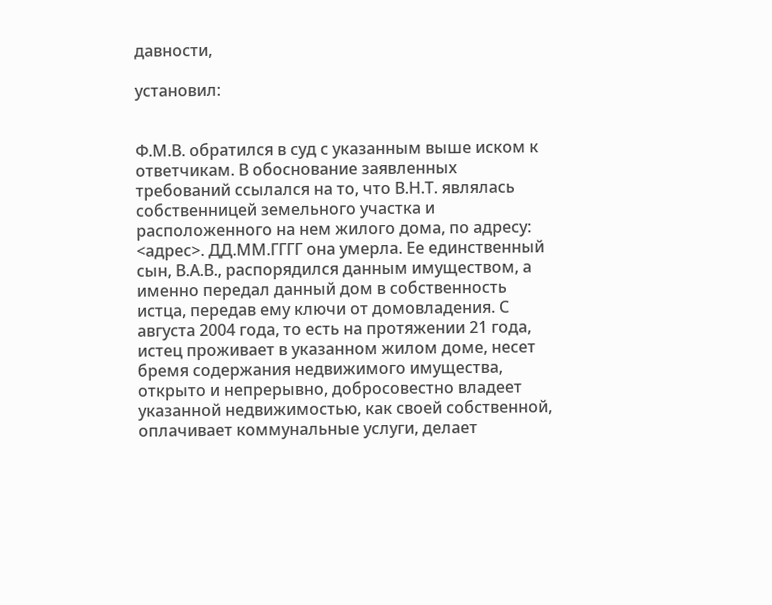давности,

установил:


Ф.М.В. обратился в суд с указанным выше иском к ответчикам. В обоснование заявленных требований ссылался на то, что В.Н.Т. являлась собственницей земельного участка и расположенного на нем жилого дома, по адресу: <адрес>. ДД.ММ.ГГГГ она умерла. Ее единственный сын, В.А.В., распорядился данным имуществом, а именно передал данный дом в собственность истца, передав ему ключи от домовладения. С августа 2004 года, то есть на протяжении 21 года, истец проживает в указанном жилом доме, несет бремя содержания недвижимого имущества, открыто и непрерывно, добросовестно владеет указанной недвижимостью, как своей собственной, оплачивает коммунальные услуги, делает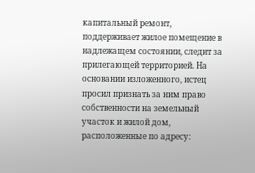капитальный ремонт, поддерживает жилое помещение в надлежащем состоянии, следит за прилегающей территорией. На основании изложенного, истец просил признать за ним право собственности на земельный участок и жилой дом, расположенные по адресу: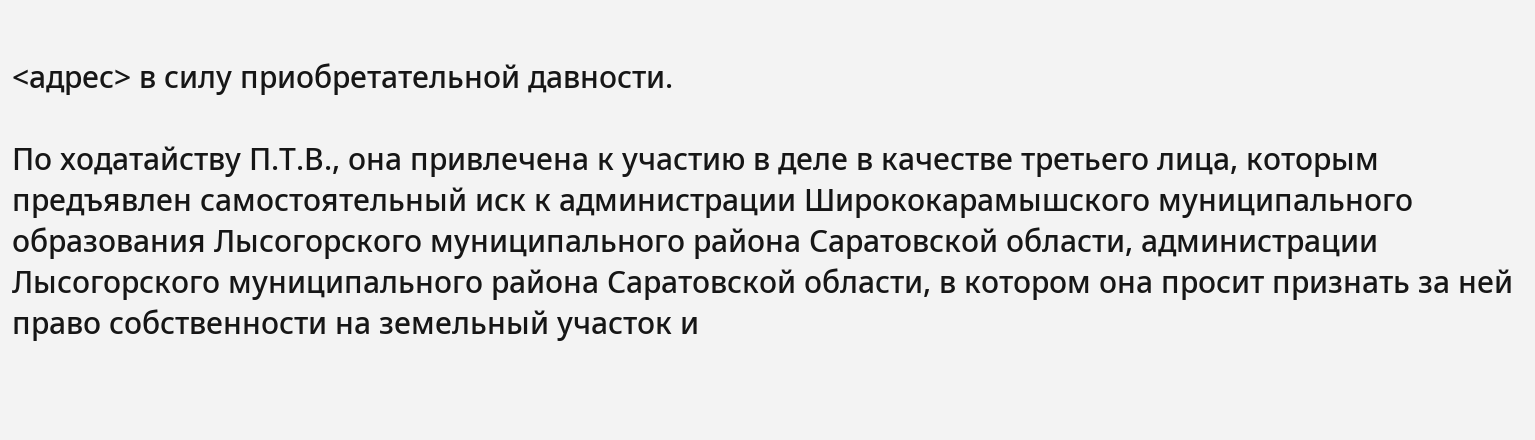<адрес> в силу приобретательной давности.

По ходатайству П.Т.В., она привлечена к участию в деле в качестве третьего лица, которым предъявлен самостоятельный иск к администрации Ширококарамышского муниципального образования Лысогорского муниципального района Саратовской области, администрации Лысогорского муниципального района Саратовской области, в котором она просит признать за ней право собственности на земельный участок и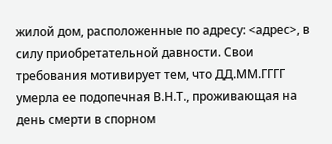жилой дом, расположенные по адресу: <адрес>, в силу приобретательной давности. Свои требования мотивирует тем, что ДД.ММ.ГГГГ умерла ее подопечная В.Н.Т., проживающая на день смерти в спорном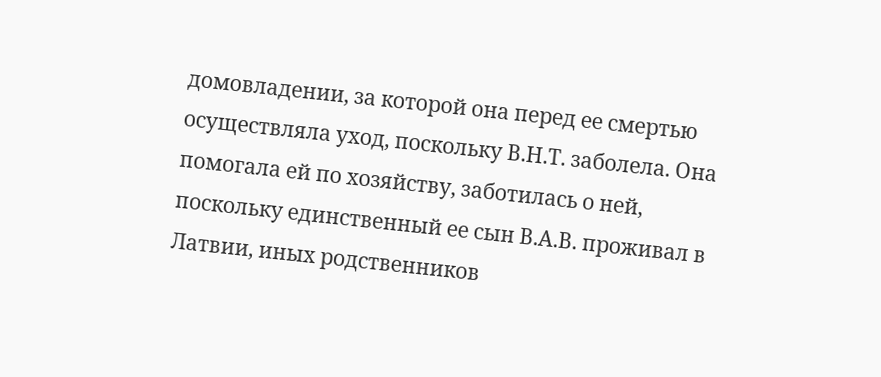домовладении, за которой она перед ее смертью осуществляла уход, поскольку В.Н.Т. заболела. Она помогала ей по хозяйству, заботилась о ней, поскольку единственный ее сын В.А.В. проживал в Латвии, иных родственников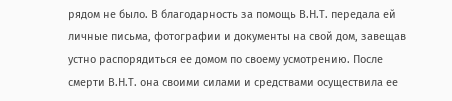рядом не было. В благодарность за помощь В.Н.Т. передала ей личные письма, фотографии и документы на свой дом, завещав устно распорядиться ее домом по своему усмотрению. После смерти В.Н.Т. она своими силами и средствами осуществила ее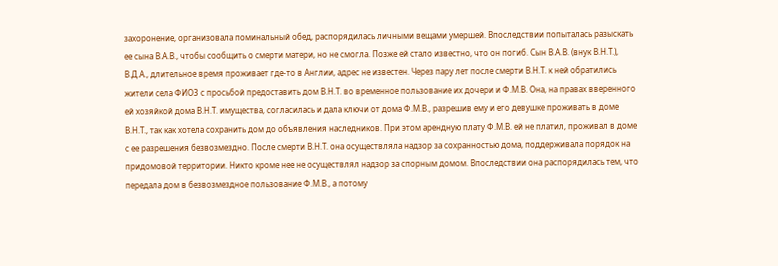захоронение, организовала поминальный обед, распорядилась личными вещами умершей. Впоследствии попыталась разыскать ее сына В.А.В., чтобы сообщить о смерти матери, но не смогла. Позже ей стало известно, что он погиб. Сын В.А.В. (внук В.Н.Т.), В.Д.А., длительное время проживает где-то в Англии, адрес не известен. Через пару лет после смерти В.Н.Т. к ней обратились жители села ФИО3 с просьбой предоставить дом В.Н.Т. во временное пользование их дочери и Ф.М.В. Она, на правах вверенного ей хозяйкой дома В.Н.Т. имущества, согласилась и дала ключи от дома Ф.М.В., разрешив ему и его девушке проживать в доме В.Н.Т., так как хотела сохранить дом до объявления наследников. При этом арендную плату Ф.М.В. ей не платил, проживал в доме с ее разрешения безвозмездно. После смерти В.Н.Т. она осуществляла надзор за сохранностью дома, поддерживала порядок на придомовой территории. Никто кроме нее не осуществлял надзор за спорным домом. Впоследствии она распорядилась тем, что передала дом в безвозмездное пользование Ф.М.В., а потому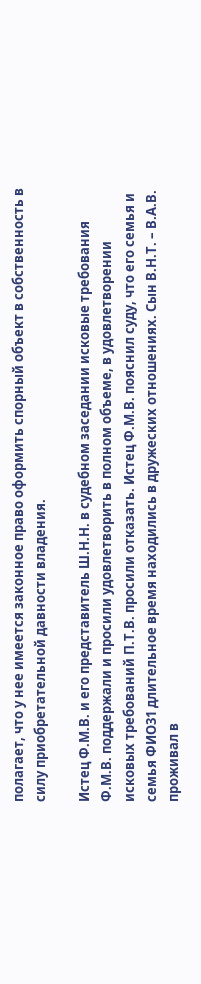полагает, что у нее имеется законное право оформить спорный объект в собственность в силу приобретательной давности владения.

Истец Ф.М.В. и его представитель Ш.Н.Н. в судебном заседании исковые требования Ф.М.В. поддержали и просили удовлетворить в полном объеме, в удовлетворении исковых требований П.Т.В. просили отказать. Истец Ф.М.В. пояснил суду, что его семья и семья ФИО31 длительное время находились в дружеских отношениях. Сын В.Н.Т. – В.А.В. проживал в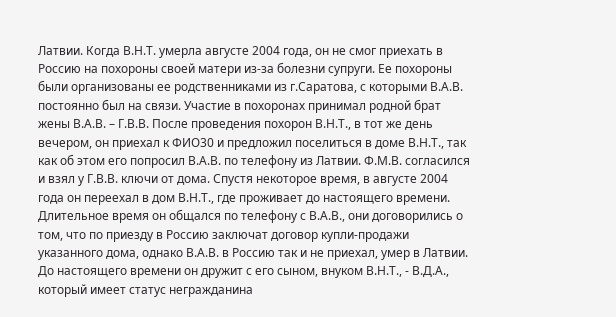Латвии. Когда В.Н.Т. умерла августе 2004 года, он не смог приехать в Россию на похороны своей матери из-за болезни супруги. Ее похороны были организованы ее родственниками из г.Саратова, с которыми В.А.В. постоянно был на связи. Участие в похоронах принимал родной брат жены В.А.В. – Г.В.В. После проведения похорон В.Н.Т., в тот же день вечером, он приехал к ФИО30 и предложил поселиться в доме В.Н.Т., так как об этом его попросил В.А.В. по телефону из Латвии. Ф.М.В. согласился и взял у Г.В.В. ключи от дома. Спустя некоторое время, в августе 2004 года он переехал в дом В.Н.Т., где проживает до настоящего времени. Длительное время он общался по телефону с В.А.В., они договорились о том, что по приезду в Россию заключат договор купли-продажи указанного дома, однако В.А.В. в Россию так и не приехал, умер в Латвии. До настоящего времени он дружит с его сыном, внуком В.Н.Т., - В.Д.А., который имеет статус негражданина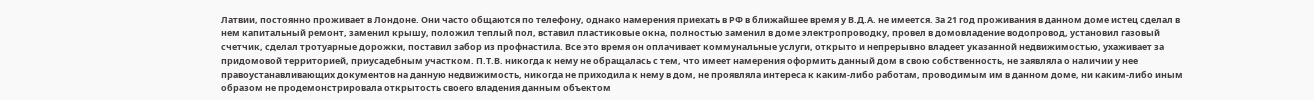Латвии, постоянно проживает в Лондоне. Они часто общаются по телефону, однако намерения приехать в РФ в ближайшее время у В.Д.А. не имеется. За 21 год проживания в данном доме истец сделал в нем капитальный ремонт, заменил крышу, положил теплый пол, вставил пластиковые окна, полностью заменил в доме электропроводку, провел в домовладение водопровод, установил газовый счетчик, сделал тротуарные дорожки, поставил забор из профнастила. Все это время он оплачивает коммунальные услуги, открыто и непрерывно владеет указанной недвижимостью, ухаживает за придомовой территорией, приусадебным участком. П.Т.В. никогда к нему не обращалась с тем, что имеет намерения оформить данный дом в свою собственность, не заявляла о наличии у нее правоустанавливающих документов на данную недвижимость, никогда не приходила к нему в дом, не проявляла интереса к каким-либо работам, проводимым им в данном доме, ни каким-либо иным образом не продемонстрировала открытость своего владения данным объектом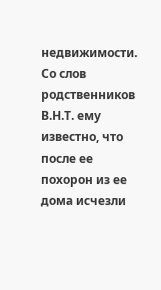недвижимости. Со слов родственников В.Н.Т. ему известно, что после ее похорон из ее дома исчезли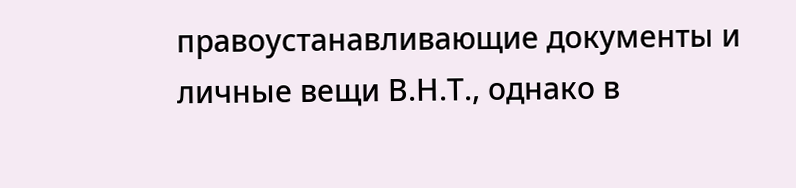правоустанавливающие документы и личные вещи В.Н.Т., однако в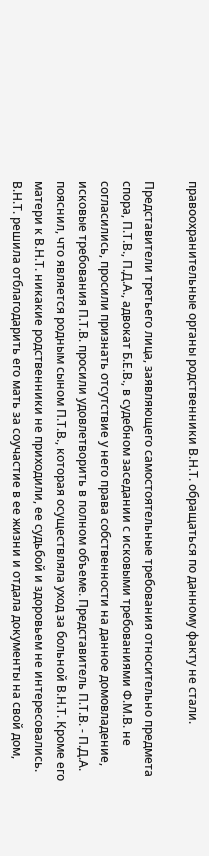правоохранительные органы родственники В.Н.Т. обращаться по данному факту не стали.

Представители третьего лица, заявляющего самостоятельные требования относительно предмета спора, П.Т.В., П.Д.А., адвокат Б.Е.В., в судебном заседании с исковыми требованиями Ф.М.В. не согласились, просили признать отсутствие у него права собственности на данное домовладение, исковые требования П.Т.В. просили удовлетворить в полном объеме. Представитель П.Т.В. - П.Д.А. пояснил, что является родным сыном П.Т.В., которая осуществляла уход за больной В.Н.Т. Кроме его матери к В.Н.Т. никакие родственники не приходили, ее судьбой и здоровьем не интересовались. В.Н.Т. решила отблагодарить его мать за соучастие в ее жизни и отдала документы на свой дом,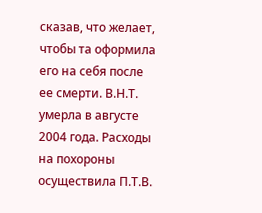сказав, что желает, чтобы та оформила его на себя после ее смерти. В.Н.Т. умерла в августе 2004 года. Расходы на похороны осуществила П.Т.В.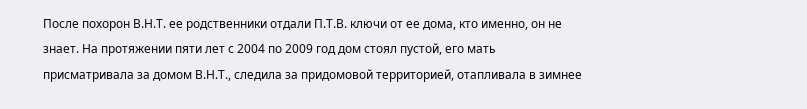После похорон В.Н.Т. ее родственники отдали П.Т.В. ключи от ее дома, кто именно, он не знает. На протяжении пяти лет с 2004 по 2009 год дом стоял пустой, его мать присматривала за домом В.Н.Т., следила за придомовой территорией, отапливала в зимнее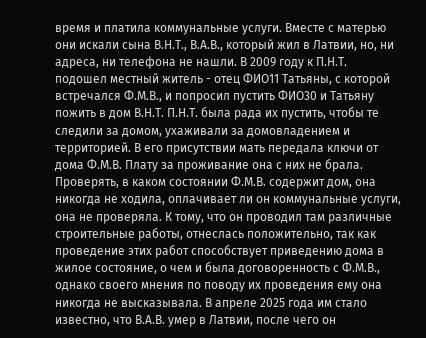время и платила коммунальные услуги. Вместе с матерью они искали сына В.Н.Т., В.А.В., который жил в Латвии, но, ни адреса, ни телефона не нашли. В 2009 году к П.Н.Т. подошел местный житель - отец ФИО11 Татьяны, с которой встречался Ф.М.В., и попросил пустить ФИО30 и Татьяну пожить в дом В.Н.Т. П.Н.Т. была рада их пустить, чтобы те следили за домом, ухаживали за домовладением и территорией. В его присутствии мать передала ключи от дома Ф.М.В. Плату за проживание она с них не брала. Проверять, в каком состоянии Ф.М.В. содержит дом, она никогда не ходила, оплачивает ли он коммунальные услуги, она не проверяла. К тому, что он проводил там различные строительные работы, отнеслась положительно, так как проведение этих работ способствует приведению дома в жилое состояние, о чем и была договоренность с Ф.М.В., однако своего мнения по поводу их проведения ему она никогда не высказывала. В апреле 2025 года им стало известно, что В.А.В. умер в Латвии, после чего он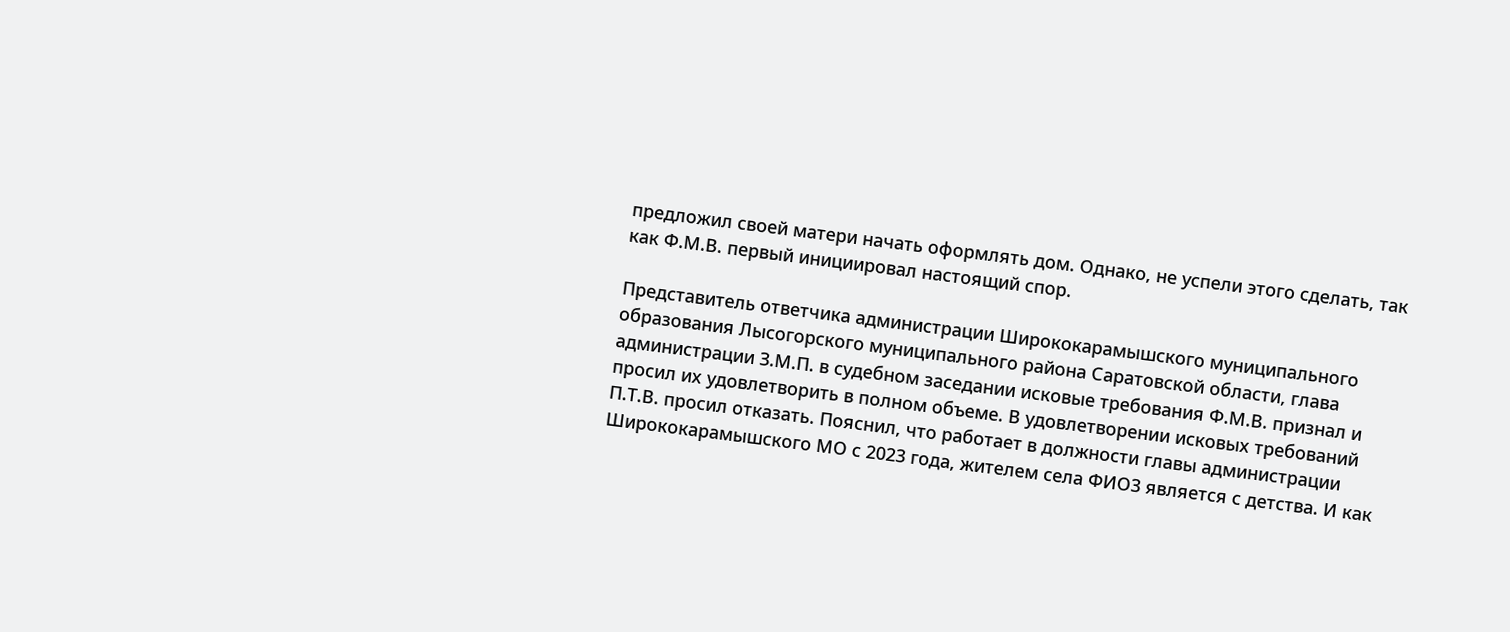предложил своей матери начать оформлять дом. Однако, не успели этого сделать, так как Ф.М.В. первый инициировал настоящий спор.

Представитель ответчика администрации Ширококарамышского муниципального образования Лысогорского муниципального района Саратовской области, глава администрации З.М.П. в судебном заседании исковые требования Ф.М.В. признал и просил их удовлетворить в полном объеме. В удовлетворении исковых требований П.Т.В. просил отказать. Пояснил, что работает в должности главы администрации Ширококарамышского МО с 2023 года, жителем села ФИО3 является с детства. И как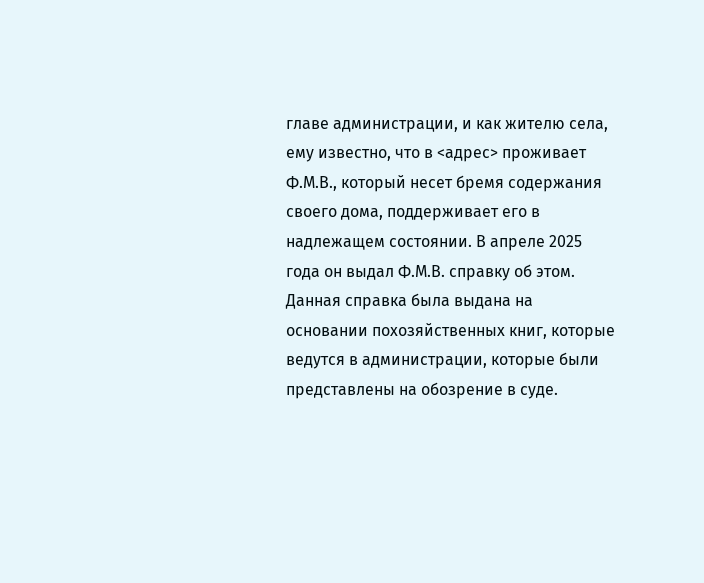главе администрации, и как жителю села, ему известно, что в <адрес> проживает Ф.М.В., который несет бремя содержания своего дома, поддерживает его в надлежащем состоянии. В апреле 2025 года он выдал Ф.М.В. справку об этом. Данная справка была выдана на основании похозяйственных книг, которые ведутся в администрации, которые были представлены на обозрение в суде.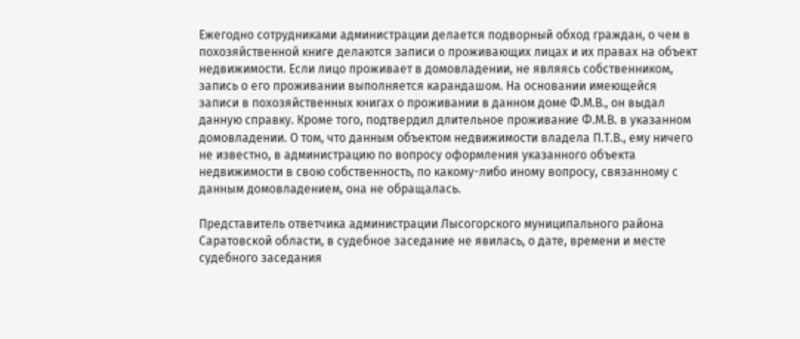Ежегодно сотрудниками администрации делается подворный обход граждан, о чем в похозяйственной книге делаются записи о проживающих лицах и их правах на объект недвижимости. Если лицо проживает в домовладении, не являясь собственником, запись о его проживании выполняется карандашом. На основании имеющейся записи в похозяйственных книгах о проживании в данном доме Ф.М.В., он выдал данную справку. Кроме того, подтвердил длительное проживание Ф.М.В. в указанном домовладении. О том, что данным объектом недвижимости владела П.Т.В., ему ничего не известно, в администрацию по вопросу оформления указанного объекта недвижимости в свою собственность, по какому-либо иному вопросу, связанному с данным домовладением, она не обращалась.

Представитель ответчика администрации Лысогорского муниципального района Саратовской области, в судебное заседание не явилась, о дате, времени и месте судебного заседания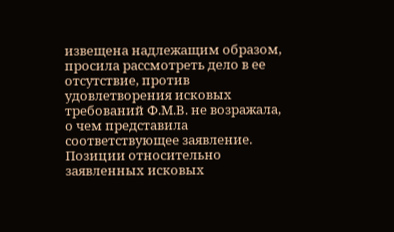извещена надлежащим образом, просила рассмотреть дело в ее отсутствие, против удовлетворения исковых требований Ф.М.В. не возражала, о чем представила соответствующее заявление. Позиции относительно заявленных исковых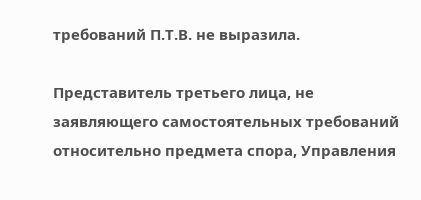требований П.Т.В. не выразила.

Представитель третьего лица, не заявляющего самостоятельных требований относительно предмета спора, Управления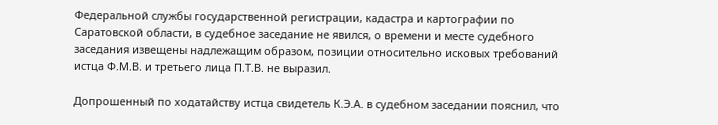Федеральной службы государственной регистрации, кадастра и картографии по Саратовской области, в судебное заседание не явился, о времени и месте судебного заседания извещены надлежащим образом, позиции относительно исковых требований истца Ф.М.В. и третьего лица П.Т.В. не выразил.

Допрошенный по ходатайству истца свидетель К.Э.А. в судебном заседании пояснил, что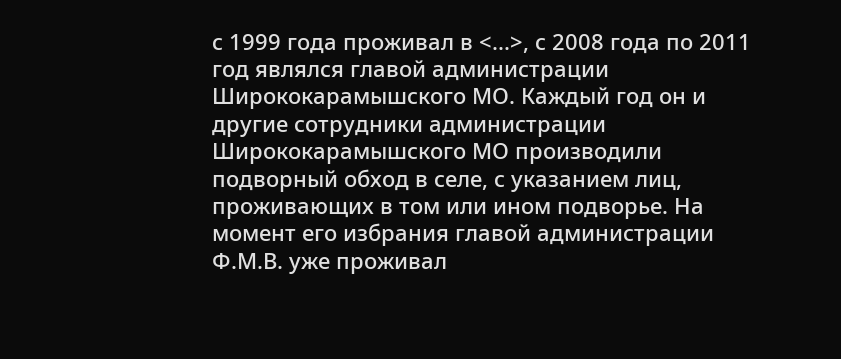с 1999 года проживал в <...>, с 2008 года по 2011 год являлся главой администрации Ширококарамышского МО. Каждый год он и другие сотрудники администрации Ширококарамышского МО производили подворный обход в селе, с указанием лиц, проживающих в том или ином подворье. На момент его избрания главой администрации Ф.М.В. уже проживал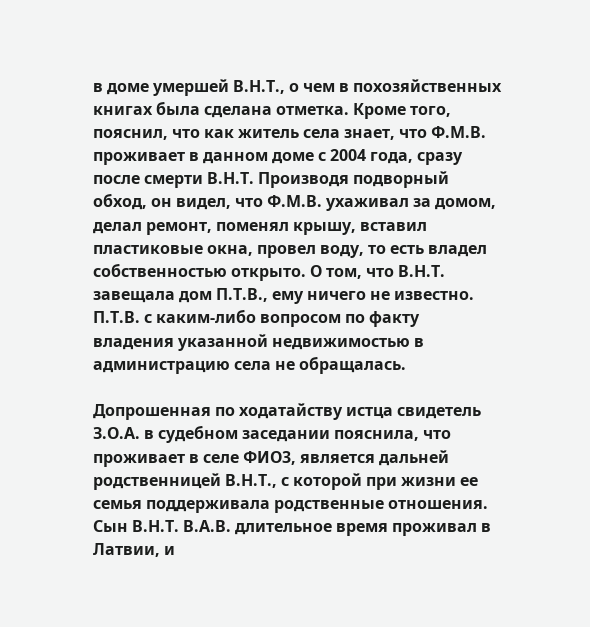в доме умершей В.Н.Т., о чем в похозяйственных книгах была сделана отметка. Кроме того, пояснил, что как житель села знает, что Ф.М.В. проживает в данном доме с 2004 года, сразу после смерти В.Н.Т. Производя подворный обход, он видел, что Ф.М.В. ухаживал за домом, делал ремонт, поменял крышу, вставил пластиковые окна, провел воду, то есть владел собственностью открыто. О том, что В.Н.Т. завещала дом П.Т.В., ему ничего не известно. П.Т.В. с каким-либо вопросом по факту владения указанной недвижимостью в администрацию села не обращалась.

Допрошенная по ходатайству истца свидетель З.О.А. в судебном заседании пояснила, что проживает в селе ФИО3, является дальней родственницей В.Н.Т., с которой при жизни ее семья поддерживала родственные отношения. Сын В.Н.Т. В.А.В. длительное время проживал в Латвии, и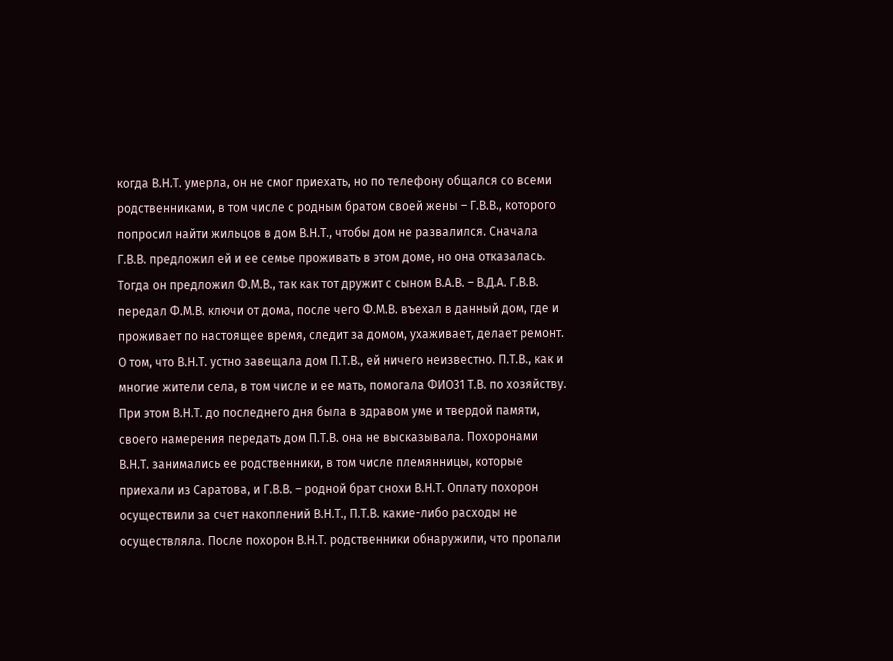когда В.Н.Т. умерла, он не смог приехать, но по телефону общался со всеми родственниками, в том числе с родным братом своей жены – Г.В.В., которого попросил найти жильцов в дом В.Н.Т., чтобы дом не развалился. Сначала Г.В.В. предложил ей и ее семье проживать в этом доме, но она отказалась. Тогда он предложил Ф.М.В., так как тот дружит с сыном В.А.В. – В.Д.А. Г.В.В. передал Ф.М.В. ключи от дома, после чего Ф.М.В. въехал в данный дом, где и проживает по настоящее время, следит за домом, ухаживает, делает ремонт. О том, что В.Н.Т. устно завещала дом П.Т.В., ей ничего неизвестно. П.Т.В., как и многие жители села, в том числе и ее мать, помогала ФИО31 Т.В. по хозяйству. При этом В.Н.Т. до последнего дня была в здравом уме и твердой памяти, своего намерения передать дом П.Т.В. она не высказывала. Похоронами В.Н.Т. занимались ее родственники, в том числе племянницы, которые приехали из Саратова, и Г.В.В. – родной брат снохи В.Н.Т. Оплату похорон осуществили за счет накоплений В.Н.Т., П.Т.В. какие-либо расходы не осуществляла. После похорон В.Н.Т. родственники обнаружили, что пропали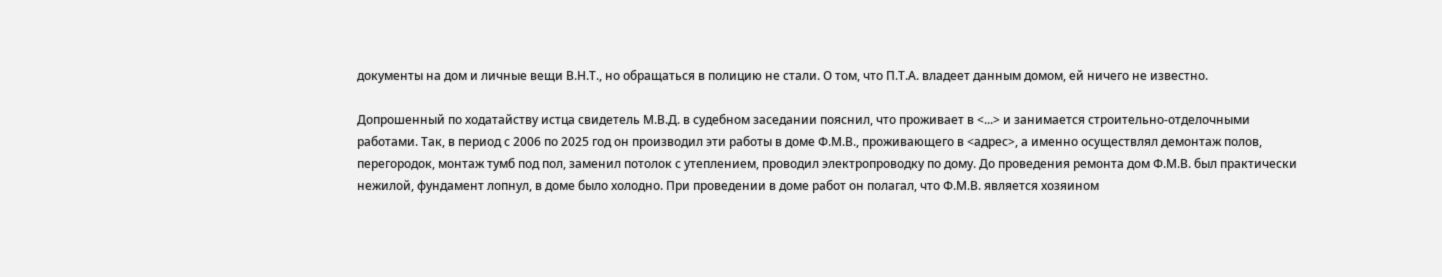документы на дом и личные вещи В.Н.Т., но обращаться в полицию не стали. О том, что П.Т.А. владеет данным домом, ей ничего не известно.

Допрошенный по ходатайству истца свидетель М.В.Д. в судебном заседании пояснил, что проживает в <...> и занимается строительно-отделочными работами. Так, в период с 2006 по 2025 год он производил эти работы в доме Ф.М.В., проживающего в <адрес>, а именно осуществлял демонтаж полов, перегородок, монтаж тумб под пол, заменил потолок с утеплением, проводил электропроводку по дому. До проведения ремонта дом Ф.М.В. был практически нежилой, фундамент лопнул, в доме было холодно. При проведении в доме работ он полагал, что Ф.М.В. является хозяином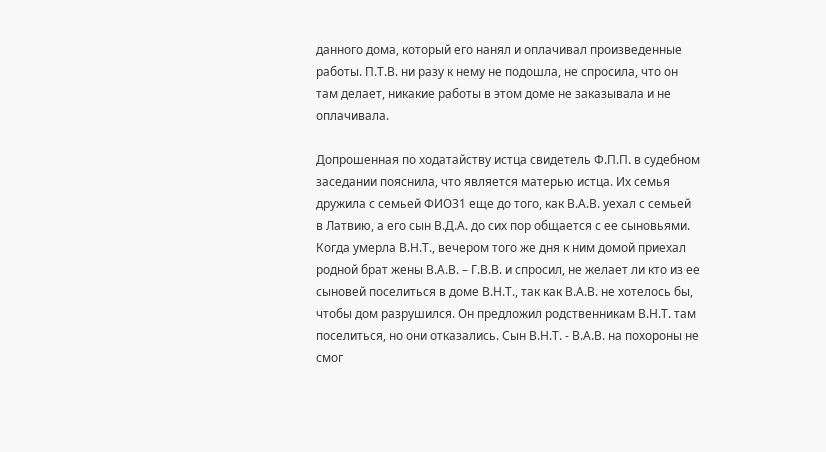данного дома, который его нанял и оплачивал произведенные работы. П.Т.В. ни разу к нему не подошла, не спросила, что он там делает, никакие работы в этом доме не заказывала и не оплачивала.

Допрошенная по ходатайству истца свидетель Ф.П.П. в судебном заседании пояснила, что является матерью истца. Их семья дружила с семьей ФИО31 еще до того, как В.А.В. уехал с семьей в Латвию, а его сын В.Д.А. до сих пор общается с ее сыновьями. Когда умерла В.Н.Т., вечером того же дня к ним домой приехал родной брат жены В.А.В. – Г.В.В. и спросил, не желает ли кто из ее сыновей поселиться в доме В.Н.Т., так как В.А.В. не хотелось бы, чтобы дом разрушился. Он предложил родственникам В.Н.Т. там поселиться, но они отказались. Сын В.Н.Т. - В.А.В. на похороны не смог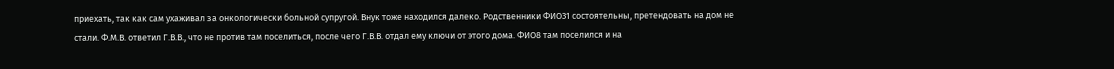приехать, так как сам ухаживал за онкологически больной супругой. Внук тоже находился далеко. Родственники ФИО31 состоятельны, претендовать на дом не стали. Ф.М.В. ответил Г.В.В., что не против там поселиться, после чего Г.В.В. отдал ему ключи от этого дома. ФИО8 там поселился и на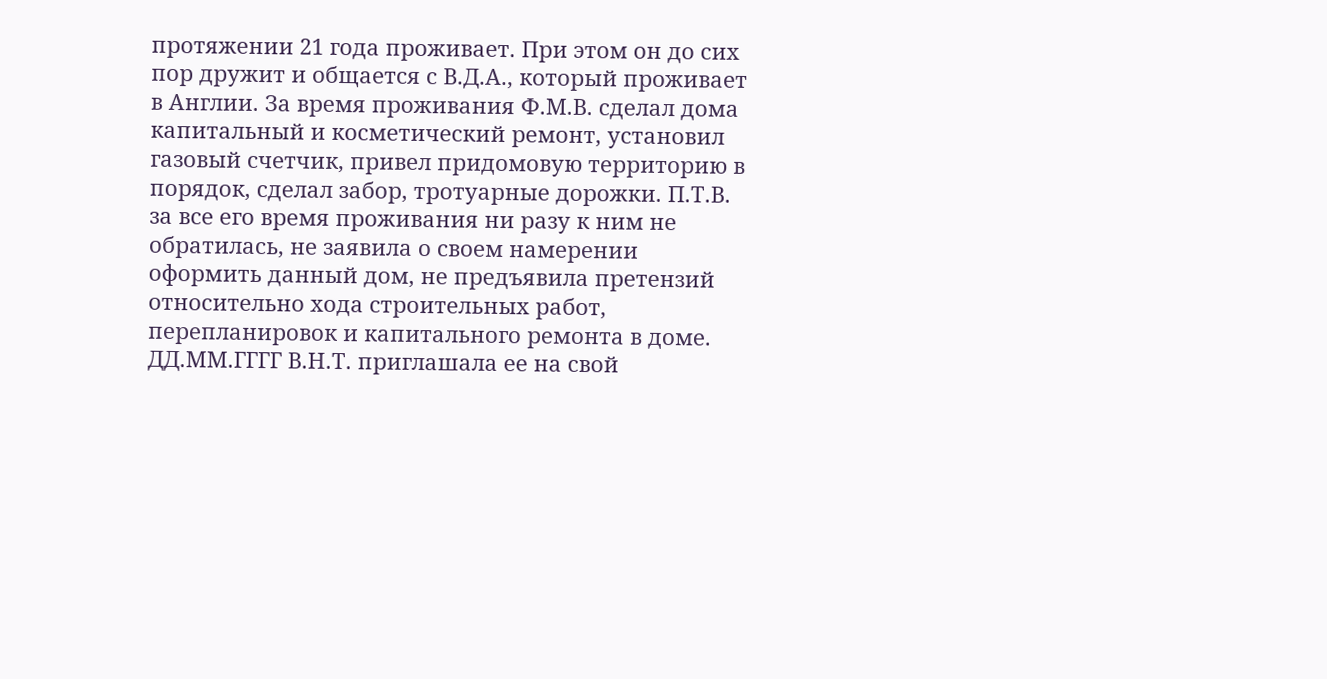протяжении 21 года проживает. При этом он до сих пор дружит и общается с В.Д.А., который проживает в Англии. За время проживания Ф.М.В. сделал дома капитальный и косметический ремонт, установил газовый счетчик, привел придомовую территорию в порядок, сделал забор, тротуарные дорожки. П.Т.В. за все его время проживания ни разу к ним не обратилась, не заявила о своем намерении оформить данный дом, не предъявила претензий относительно хода строительных работ, перепланировок и капитального ремонта в доме. ДД.ММ.ГГГГ В.Н.Т. приглашала ее на свой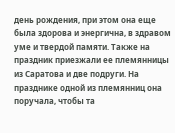день рождения, при этом она еще была здорова и энергична, в здравом уме и твердой памяти. Также на праздник приезжали ее племянницы из Саратова и две подруги. На празднике одной из племянниц она поручала, чтобы та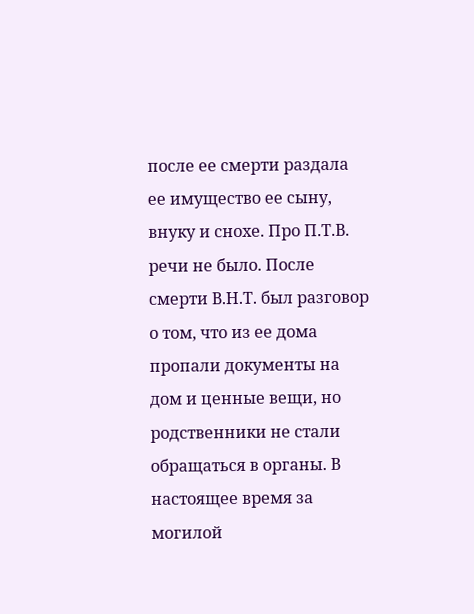после ее смерти раздала ее имущество ее сыну, внуку и снохе. Про П.Т.В. речи не было. После смерти В.Н.Т. был разговор о том, что из ее дома пропали документы на дом и ценные вещи, но родственники не стали обращаться в органы. В настоящее время за могилой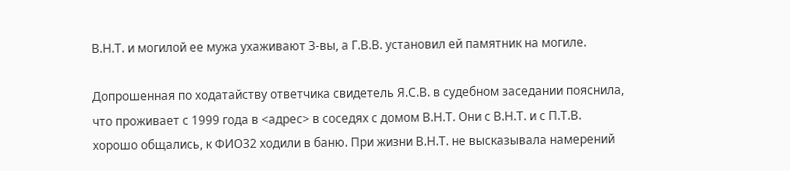В.Н.Т. и могилой ее мужа ухаживают З-вы, а Г.В.В. установил ей памятник на могиле.

Допрошенная по ходатайству ответчика свидетель Я.С.В. в судебном заседании пояснила, что проживает с 1999 года в <адрес> в соседях с домом В.Н.Т. Они с В.Н.Т. и с П.Т.В. хорошо общались, к ФИО32 ходили в баню. При жизни В.Н.Т. не высказывала намерений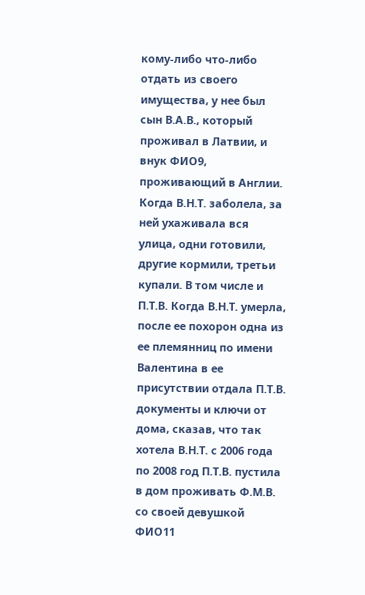кому-либо что-либо отдать из своего имущества, у нее был сын В.А.В., который проживал в Латвии, и внук ФИО9, проживающий в Англии. Когда В.Н.Т. заболела, за ней ухаживала вся улица, одни готовили, другие кормили, третьи купали. В том числе и П.Т.В. Когда В.Н.Т. умерла, после ее похорон одна из ее племянниц по имени Валентина в ее присутствии отдала П.Т.В. документы и ключи от дома, сказав, что так хотела В.Н.Т. с 2006 года по 2008 год П.Т.В. пустила в дом проживать Ф.М.В. со своей девушкой ФИО11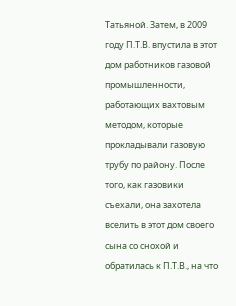Татьяной. Затем, в 2009 году П.Т.В. впустила в этот дом работников газовой промышленности, работающих вахтовым методом, которые прокладывали газовую трубу по району. После того, как газовики съехали, она захотела вселить в этот дом своего сына со снохой и обратилась к П.Т.В., на что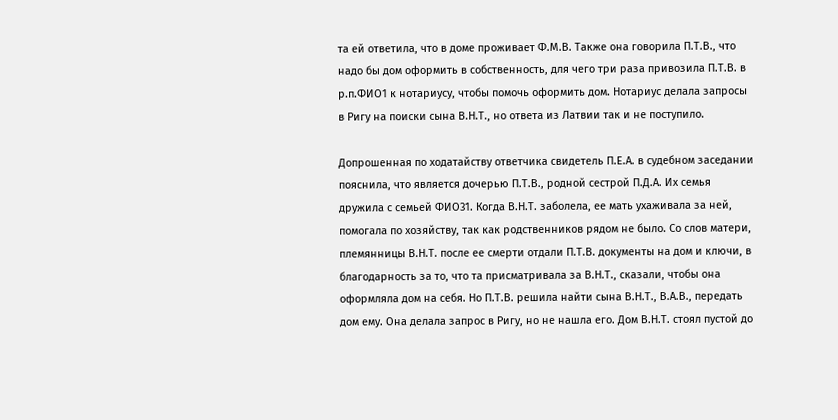та ей ответила, что в доме проживает Ф.М.В. Также она говорила П.Т.В., что надо бы дом оформить в собственность, для чего три раза привозила П.Т.В. в р.п.ФИО1 к нотариусу, чтобы помочь оформить дом. Нотариус делала запросы в Ригу на поиски сына В.Н.Т., но ответа из Латвии так и не поступило.

Допрошенная по ходатайству ответчика свидетель П.Е.А. в судебном заседании пояснила, что является дочерью П.Т.В., родной сестрой П.Д.А. Их семья дружила с семьей ФИО31. Когда В.Н.Т. заболела, ее мать ухаживала за ней, помогала по хозяйству, так как родственников рядом не было. Со слов матери, племянницы В.Н.Т. после ее смерти отдали П.Т.В. документы на дом и ключи, в благодарность за то, что та присматривала за В.Н.Т., сказали, чтобы она оформляла дом на себя. Но П.Т.В. решила найти сына В.Н.Т., В.А.В., передать дом ему. Она делала запрос в Ригу, но не нашла его. Дом В.Н.Т. стоял пустой до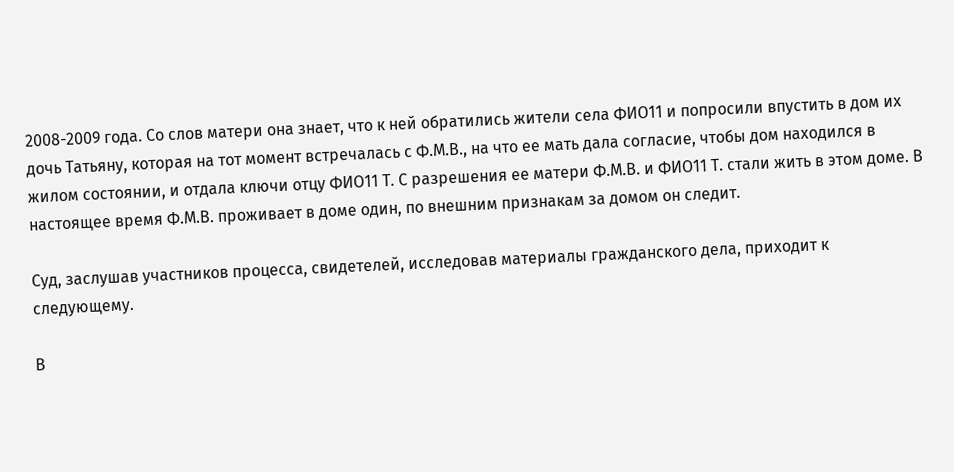2008-2009 года. Со слов матери она знает, что к ней обратились жители села ФИО11 и попросили впустить в дом их дочь Татьяну, которая на тот момент встречалась с Ф.М.В., на что ее мать дала согласие, чтобы дом находился в жилом состоянии, и отдала ключи отцу ФИО11 Т. С разрешения ее матери Ф.М.В. и ФИО11 Т. стали жить в этом доме. В настоящее время Ф.М.В. проживает в доме один, по внешним признакам за домом он следит.

Суд, заслушав участников процесса, свидетелей, исследовав материалы гражданского дела, приходит к следующему.

В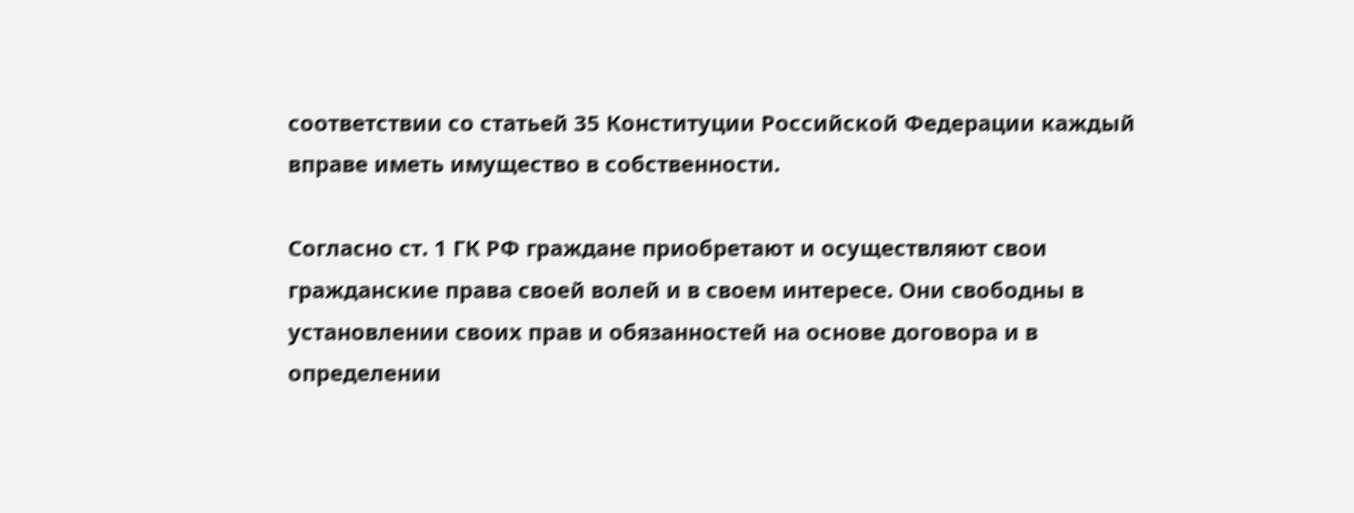соответствии со статьей 35 Конституции Российской Федерации каждый вправе иметь имущество в собственности.

Согласно ст. 1 ГК РФ граждане приобретают и осуществляют свои гражданские права своей волей и в своем интересе. Они свободны в установлении своих прав и обязанностей на основе договора и в определении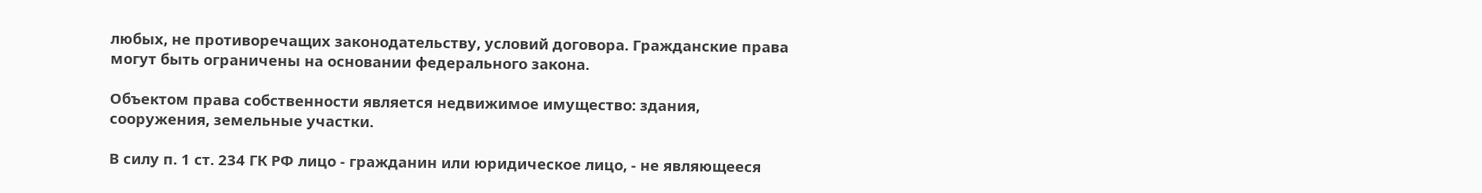любых, не противоречащих законодательству, условий договора. Гражданские права могут быть ограничены на основании федерального закона.

Объектом права собственности является недвижимое имущество: здания, сооружения, земельные участки.

В силу п. 1 ст. 234 ГК РФ лицо - гражданин или юридическое лицо, - не являющееся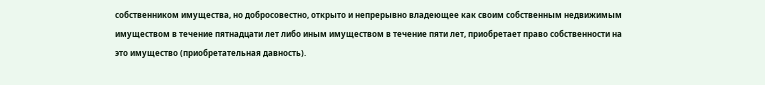собственником имущества, но добросовестно, открыто и непрерывно владеющее как своим собственным недвижимым имуществом в течение пятнадцати лет либо иным имуществом в течение пяти лет, приобретает право собственности на это имущество (приобретательная давность).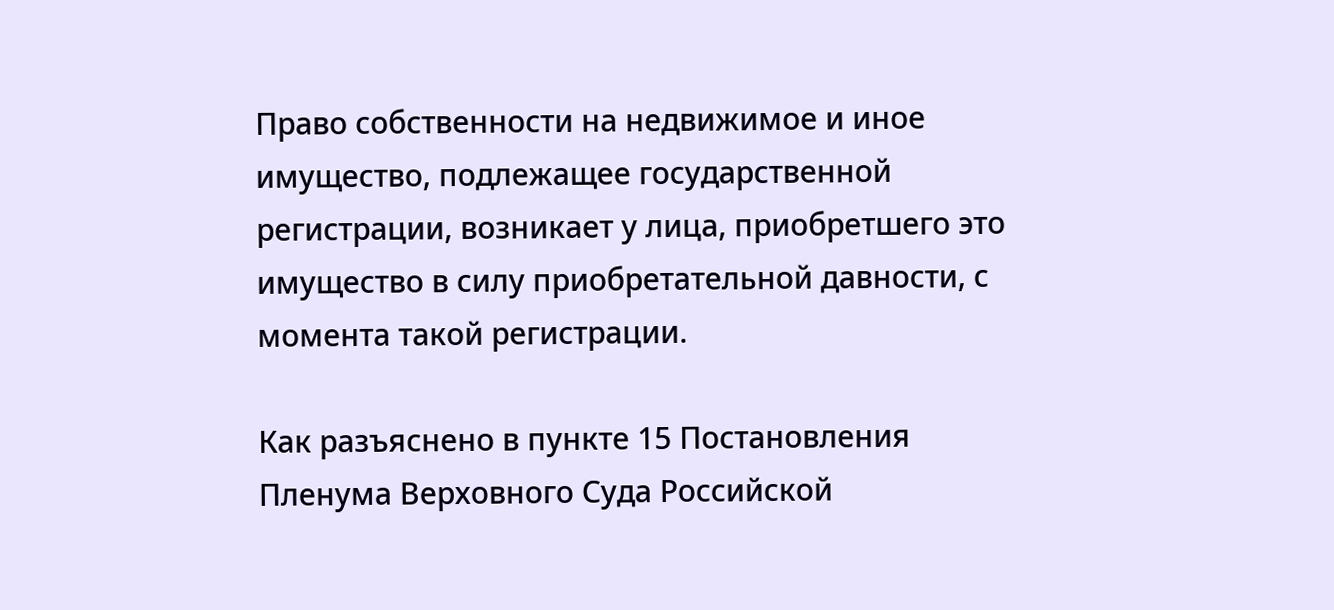Право собственности на недвижимое и иное имущество, подлежащее государственной регистрации, возникает у лица, приобретшего это имущество в силу приобретательной давности, с момента такой регистрации.

Как разъяснено в пункте 15 Постановления Пленума Верховного Суда Российской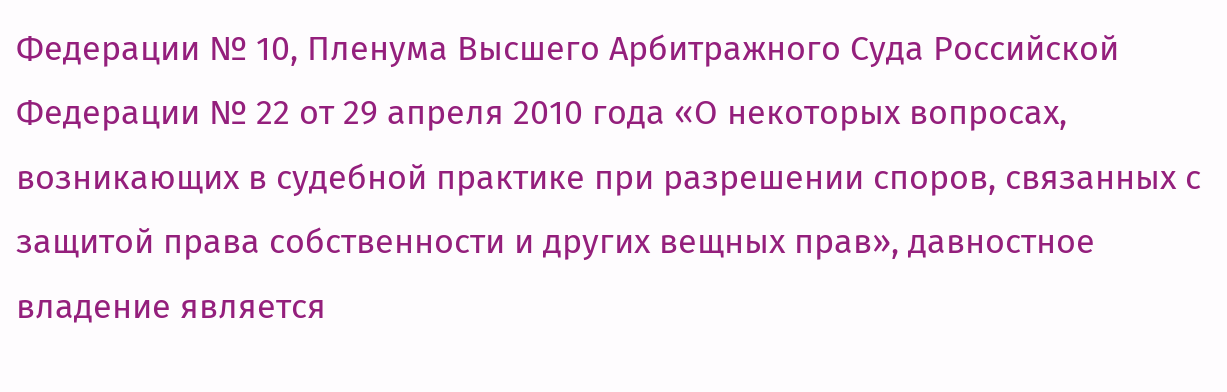Федерации № 10, Пленума Высшего Арбитражного Суда Российской Федерации № 22 от 29 апреля 2010 года «О некоторых вопросах, возникающих в судебной практике при разрешении споров, связанных с защитой права собственности и других вещных прав», давностное владение является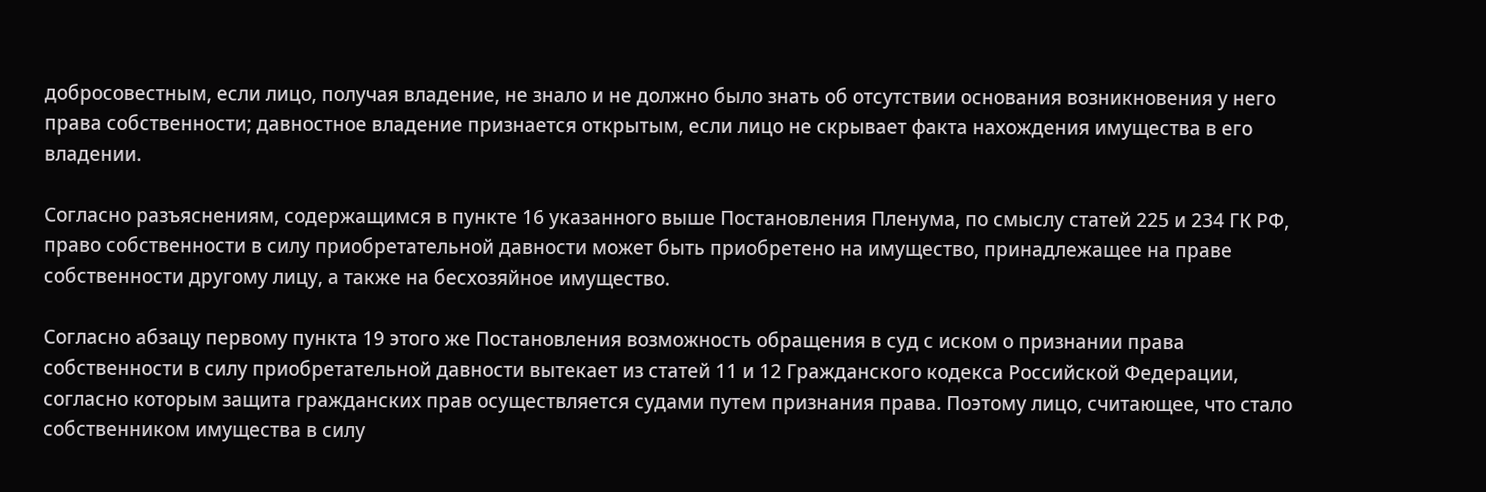добросовестным, если лицо, получая владение, не знало и не должно было знать об отсутствии основания возникновения у него права собственности; давностное владение признается открытым, если лицо не скрывает факта нахождения имущества в его владении.

Согласно разъяснениям, содержащимся в пункте 16 указанного выше Постановления Пленума, по смыслу статей 225 и 234 ГК РФ, право собственности в силу приобретательной давности может быть приобретено на имущество, принадлежащее на праве собственности другому лицу, а также на бесхозяйное имущество.

Согласно абзацу первому пункта 19 этого же Постановления возможность обращения в суд с иском о признании права собственности в силу приобретательной давности вытекает из статей 11 и 12 Гражданского кодекса Российской Федерации, согласно которым защита гражданских прав осуществляется судами путем признания права. Поэтому лицо, считающее, что стало собственником имущества в силу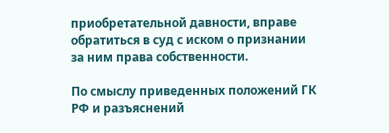приобретательной давности, вправе обратиться в суд с иском о признании за ним права собственности.

По смыслу приведенных положений ГК РФ и разъяснений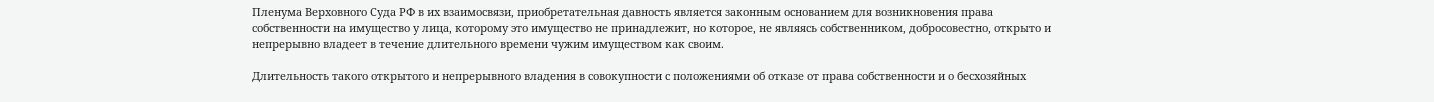Пленума Верховного Суда РФ в их взаимосвязи, приобретательная давность является законным основанием для возникновения права собственности на имущество у лица, которому это имущество не принадлежит, но которое, не являясь собственником, добросовестно, открыто и непрерывно владеет в течение длительного времени чужим имуществом как своим.

Длительность такого открытого и непрерывного владения в совокупности с положениями об отказе от права собственности и о бесхозяйных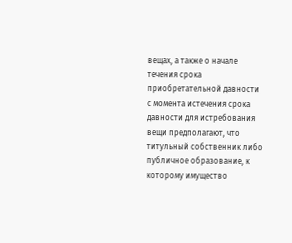вещах, а также о начале течения срока приобретательной давности с момента истечения срока давности для истребования вещи предполагают, что титульный собственник либо публичное образование, к которому имущество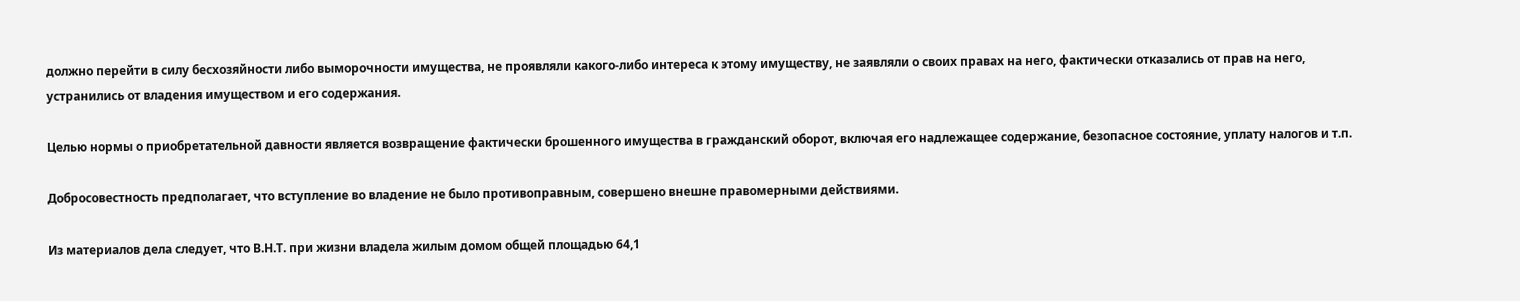должно перейти в силу бесхозяйности либо выморочности имущества, не проявляли какого-либо интереса к этому имуществу, не заявляли о своих правах на него, фактически отказались от прав на него, устранились от владения имуществом и его содержания.

Целью нормы о приобретательной давности является возвращение фактически брошенного имущества в гражданский оборот, включая его надлежащее содержание, безопасное состояние, уплату налогов и т.п.

Добросовестность предполагает, что вступление во владение не было противоправным, совершено внешне правомерными действиями.

Из материалов дела следует, что В.Н.Т. при жизни владела жилым домом общей площадью 64,1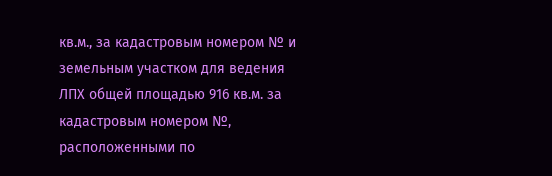кв.м., за кадастровым номером № и земельным участком для ведения ЛПХ общей площадью 916 кв.м. за кадастровым номером №, расположенными по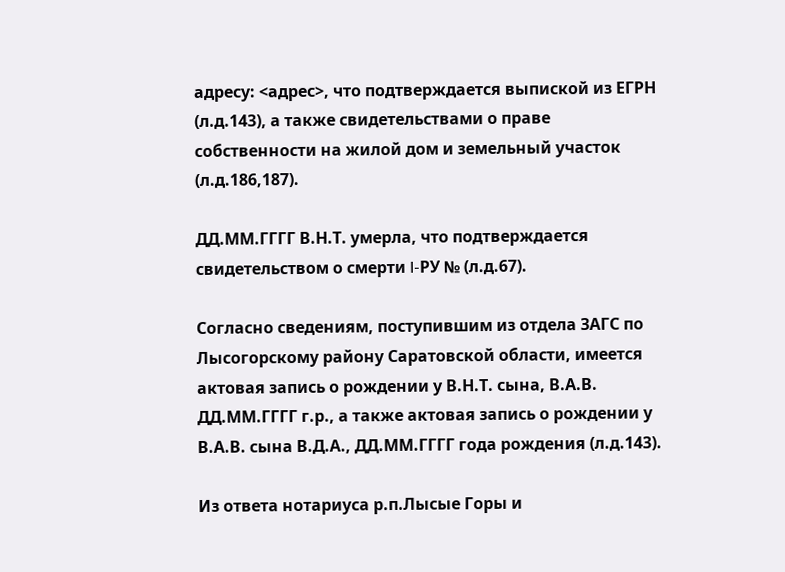адресу: <адрес>, что подтверждается выпиской из ЕГРН (л.д.143), а также свидетельствами о праве собственности на жилой дом и земельный участок (л.д.186,187).

ДД.ММ.ГГГГ В.Н.Т. умерла, что подтверждается свидетельством о смерти I-РУ № (л.д.67).

Согласно сведениям, поступившим из отдела ЗАГС по Лысогорскому району Саратовской области, имеется актовая запись о рождении у В.Н.Т. сына, В.А.В. ДД.ММ.ГГГГ г.р., а также актовая запись о рождении у В.А.В. сына В.Д.А., ДД.ММ.ГГГГ года рождения (л.д.143).

Из ответа нотариуса р.п.Лысые Горы и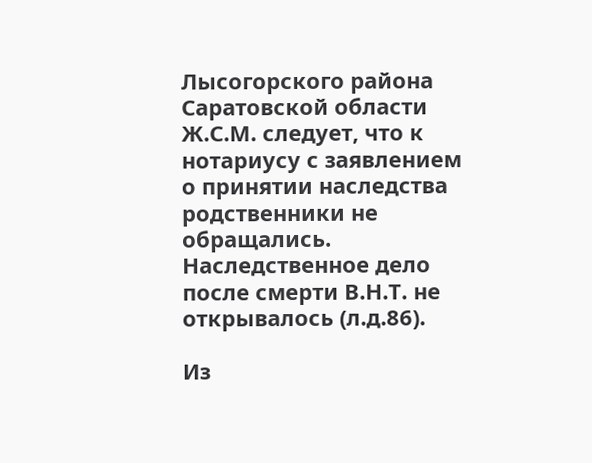Лысогорского района Саратовской области Ж.С.М. следует, что к нотариусу с заявлением о принятии наследства родственники не обращались. Наследственное дело после смерти В.Н.Т. не открывалось (л.д.86).

Из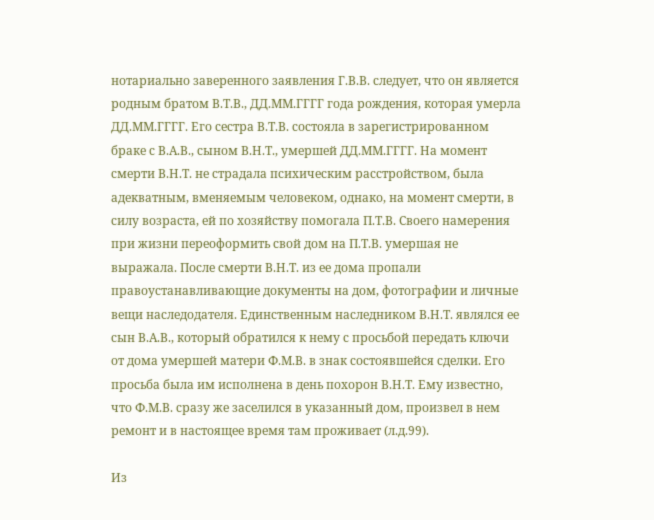нотариально заверенного заявления Г.В.В. следует, что он является родным братом В.Т.В., ДД.ММ.ГГГГ года рождения, которая умерла ДД.ММ.ГГГГ. Его сестра В.Т.В. состояла в зарегистрированном браке с В.А.В., сыном В.Н.Т., умершей ДД.ММ.ГГГГ. На момент смерти В.Н.Т. не страдала психическим расстройством, была адекватным, вменяемым человеком, однако, на момент смерти, в силу возраста, ей по хозяйству помогала П.Т.В. Своего намерения при жизни переоформить свой дом на П.Т.В. умершая не выражала. После смерти В.Н.Т. из ее дома пропали правоустанавливающие документы на дом, фотографии и личные вещи наследодателя. Единственным наследником В.Н.Т. являлся ее сын В.А.В., который обратился к нему с просьбой передать ключи от дома умершей матери Ф.М.В. в знак состоявшейся сделки. Его просьба была им исполнена в день похорон В.Н.Т. Ему известно, что Ф.М.В. сразу же заселился в указанный дом, произвел в нем ремонт и в настоящее время там проживает (л.д.99).

Из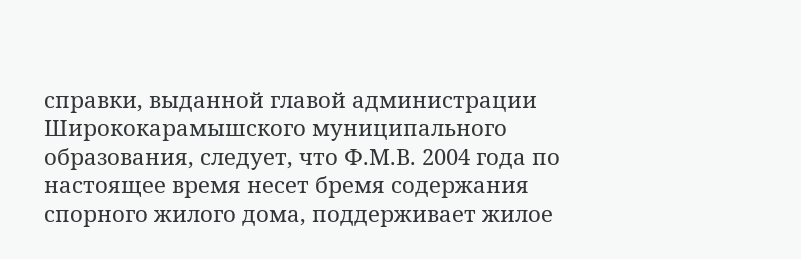справки, выданной главой администрации Ширококарамышского муниципального образования, следует, что Ф.М.В. 2004 года по настоящее время несет бремя содержания спорного жилого дома, поддерживает жилое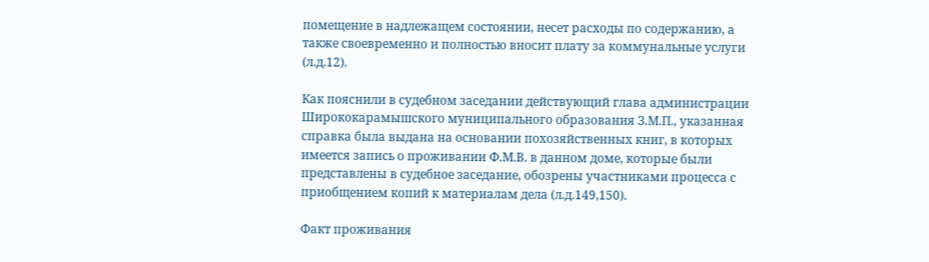помещение в надлежащем состоянии, несет расходы по содержанию, а также своевременно и полностью вносит плату за коммунальные услуги (л.д.12).

Как пояснили в судебном заседании действующий глава администрации Ширококарамышского муниципального образования З.М.П., указанная справка была выдана на основании похозяйственных книг, в которых имеется запись о проживании Ф.М.В. в данном доме, которые были представлены в судебное заседание, обозрены участниками процесса с приобщением копий к материалам дела (л.д.149,150).

Факт проживания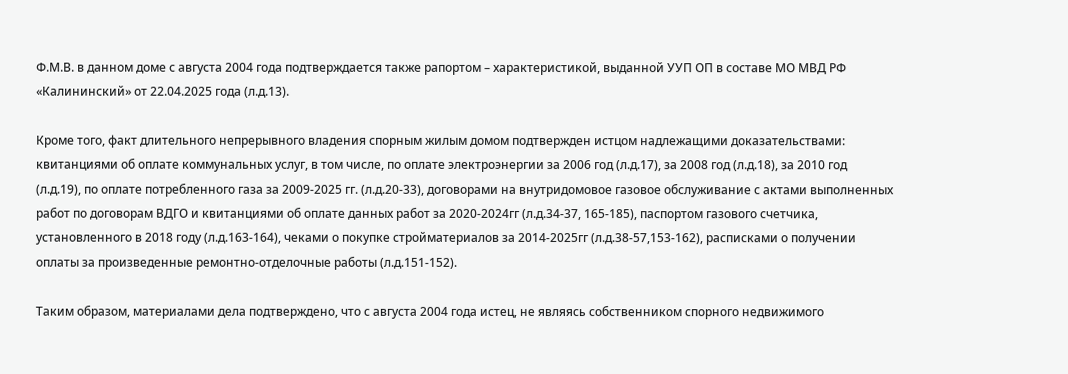Ф.М.В. в данном доме с августа 2004 года подтверждается также рапортом – характеристикой, выданной УУП ОП в составе МО МВД РФ «Калининский» от 22.04.2025 года (л.д.13).

Кроме того, факт длительного непрерывного владения спорным жилым домом подтвержден истцом надлежащими доказательствами: квитанциями об оплате коммунальных услуг, в том числе, по оплате электроэнергии за 2006 год (л.д.17), за 2008 год (л.д.18), за 2010 год (л.д.19), по оплате потребленного газа за 2009-2025 гг. (л.д.20-33), договорами на внутридомовое газовое обслуживание с актами выполненных работ по договорам ВДГО и квитанциями об оплате данных работ за 2020-2024гг (л.д.34-37, 165-185), паспортом газового счетчика, установленного в 2018 году (л.д.163-164), чеками о покупке стройматериалов за 2014-2025гг (л.д.38-57,153-162), расписками о получении оплаты за произведенные ремонтно-отделочные работы (л.д.151-152).

Таким образом, материалами дела подтверждено, что с августа 2004 года истец, не являясь собственником спорного недвижимого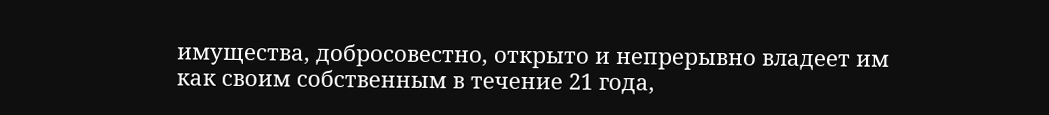имущества, добросовестно, открыто и непрерывно владеет им как своим собственным в течение 21 года,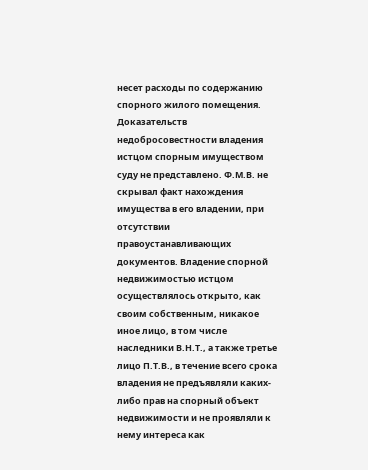несет расходы по содержанию спорного жилого помещения. Доказательств недобросовестности владения истцом спорным имуществом суду не представлено. Ф.М.В. не скрывал факт нахождения имущества в его владении, при отсутствии правоустанавливающих документов. Владение спорной недвижимостью истцом осуществлялось открыто, как своим собственным, никакое иное лицо, в том числе наследники В.Н.Т., а также третье лицо П.Т.В., в течение всего срока владения не предъявляли каких-либо прав на спорный объект недвижимости и не проявляли к нему интереса как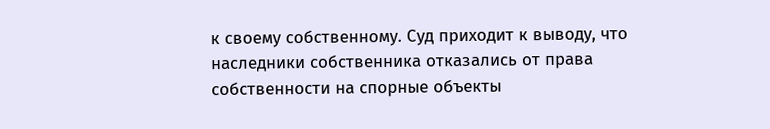к своему собственному. Суд приходит к выводу, что наследники собственника отказались от права собственности на спорные объекты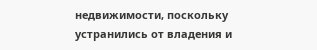недвижимости, поскольку устранились от владения и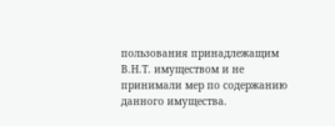пользования принадлежащим В.Н.Т. имуществом и не принимали мер по содержанию данного имущества.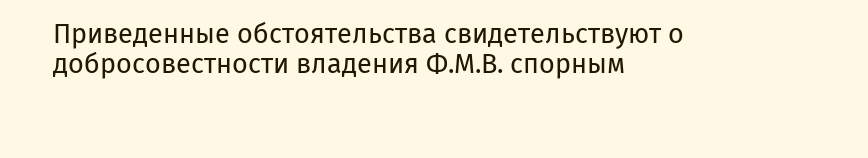Приведенные обстоятельства свидетельствуют о добросовестности владения Ф.М.В. спорным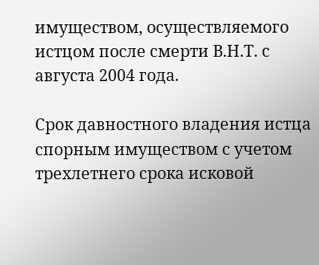имуществом, осуществляемого истцом после смерти В.Н.Т. с августа 2004 года.

Срок давностного владения истца спорным имуществом с учетом трехлетнего срока исковой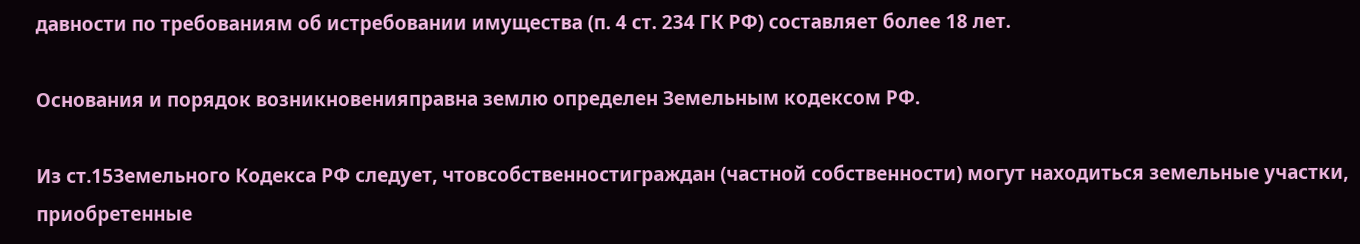давности по требованиям об истребовании имущества (п. 4 ст. 234 ГК РФ) составляет более 18 лет.

Основания и порядок возникновенияправна землю определен Земельным кодексом РФ.

Из ст.15Земельного Кодекса РФ следует, чтовсобственностиграждан (частной собственности) могут находиться земельные участки, приобретенные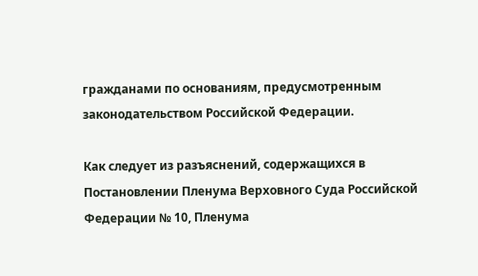гражданами по основаниям, предусмотренным законодательством Российской Федерации.

Как следует из разъяснений, содержащихся в Постановлении Пленума Верховного Суда Российской Федерации № 10, Пленума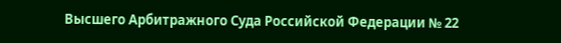Высшего Арбитражного Суда Российской Федерации № 22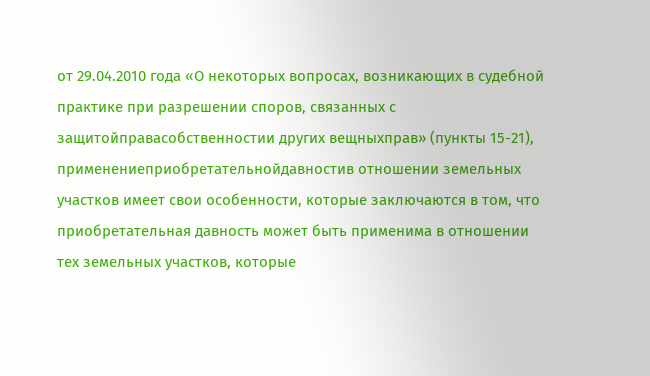от 29.04.2010 года «О некоторых вопросах, возникающих в судебной практике при разрешении споров, связанных с защитойправасобственностии других вещныхправ» (пункты 15-21), применениеприобретательнойдавностив отношении земельных участков имеет свои особенности, которые заключаются в том, что приобретательная давность может быть применима в отношении тех земельных участков, которые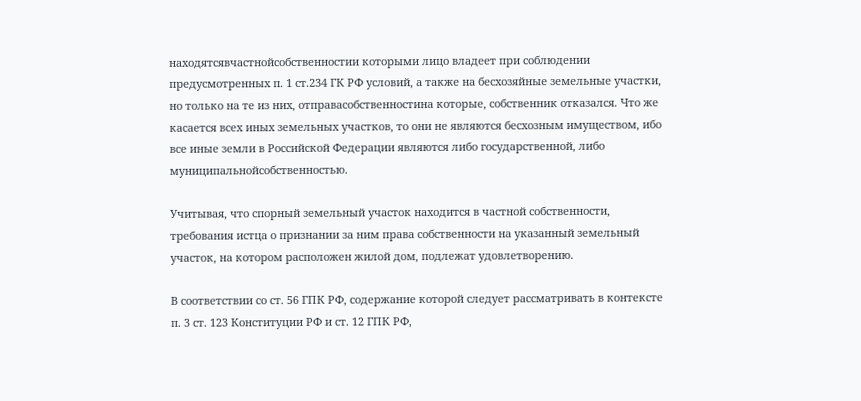находятсявчастнойсобственностии которыми лицо владеет при соблюдении предусмотренных п. 1 ст.234 ГК РФ условий, а также на бесхозяйные земельные участки, но только на те из них, отправасобственностина которые, собственник отказался. Что же касается всех иных земельных участков, то они не являются бесхозным имуществом, ибо все иные земли в Российской Федерации являются либо государственной, либо муниципальнойсобственностью.

Учитывая, что спорный земельный участок находится в частной собственности, требования истца о признании за ним права собственности на указанный земельный участок, на котором расположен жилой дом, подлежат удовлетворению.

В соответствии со ст. 56 ГПК РФ, содержание которой следует рассматривать в контексте п. 3 ст. 123 Конституции РФ и ст. 12 ГПК РФ,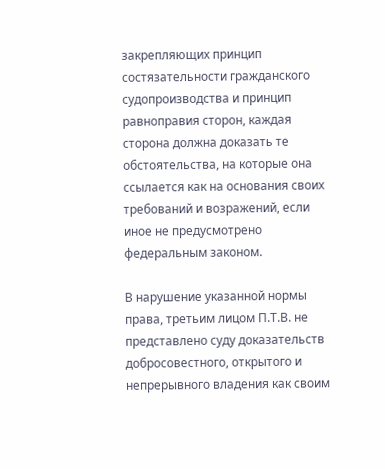закрепляющих принцип состязательности гражданского судопроизводства и принцип равноправия сторон, каждая сторона должна доказать те обстоятельства, на которые она ссылается как на основания своих требований и возражений, если иное не предусмотрено федеральным законом.

В нарушение указанной нормы права, третьим лицом П.Т.В. не представлено суду доказательств добросовестного, открытого и непрерывного владения как своим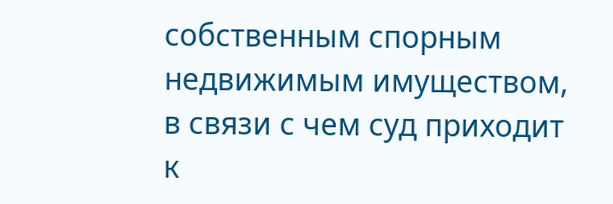собственным спорным недвижимым имуществом, в связи с чем суд приходит к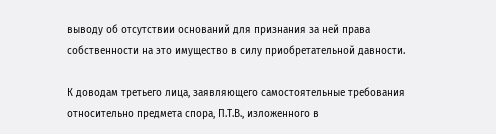выводу об отсутствии оснований для признания за ней права собственности на это имущество в силу приобретательной давности.

К доводам третьего лица, заявляющего самостоятельные требования относительно предмета спора, П.Т.В., изложенного в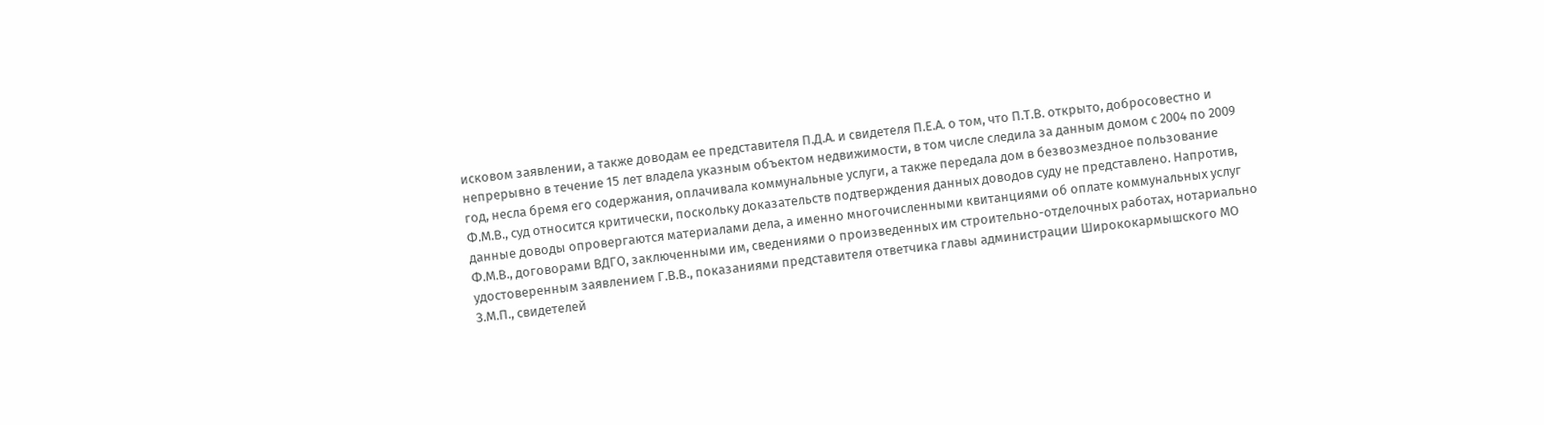исковом заявлении, а также доводам ее представителя П.Д.А. и свидетеля П.Е.А. о том, что П.Т.В. открыто, добросовестно и непрерывно в течение 15 лет владела указным объектом недвижимости, в том числе следила за данным домом с 2004 по 2009 год, несла бремя его содержания, оплачивала коммунальные услуги, а также передала дом в безвозмездное пользование Ф.М.В., суд относится критически, поскольку доказательств подтверждения данных доводов суду не представлено. Напротив, данные доводы опровергаются материалами дела, а именно многочисленными квитанциями об оплате коммунальных услуг Ф.М.В., договорами ВДГО, заключенными им, сведениями о произведенных им строительно-отделочных работах, нотариально удостоверенным заявлением Г.В.В., показаниями представителя ответчика главы администрации Ширококармышского МО З.М.П., свидетелей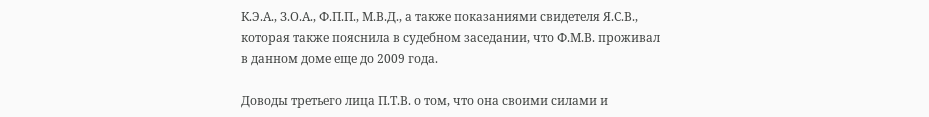К.Э.А., З.О.А., Ф.П.П., М.В.Д., а также показаниями свидетеля Я.С.В., которая также пояснила в судебном заседании, что Ф.М.В. проживал в данном доме еще до 2009 года.

Доводы третьего лица П.Т.В. о том, что она своими силами и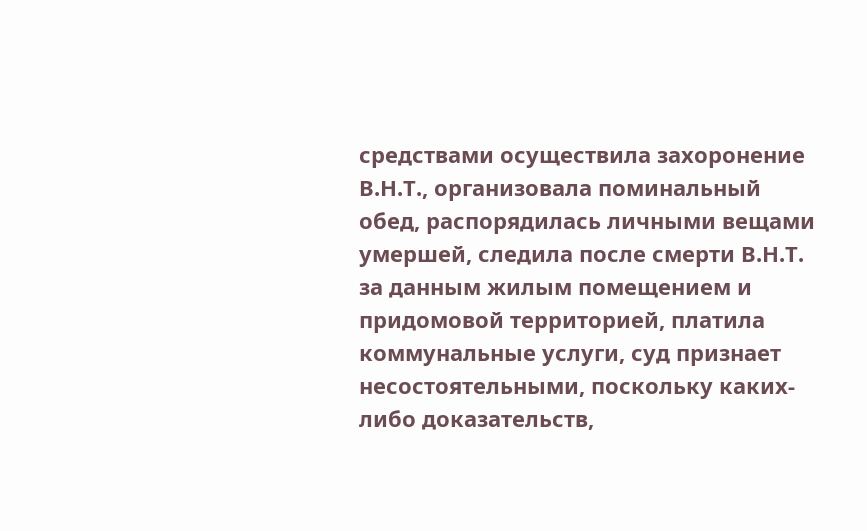средствами осуществила захоронение В.Н.Т., организовала поминальный обед, распорядилась личными вещами умершей, следила после смерти В.Н.Т. за данным жилым помещением и придомовой территорией, платила коммунальные услуги, суд признает несостоятельными, поскольку каких-либо доказательств,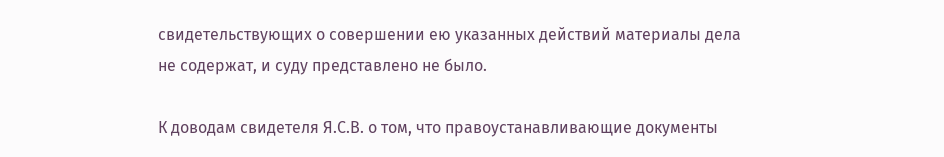свидетельствующих о совершении ею указанных действий материалы дела не содержат, и суду представлено не было.

К доводам свидетеля Я.С.В. о том, что правоустанавливающие документы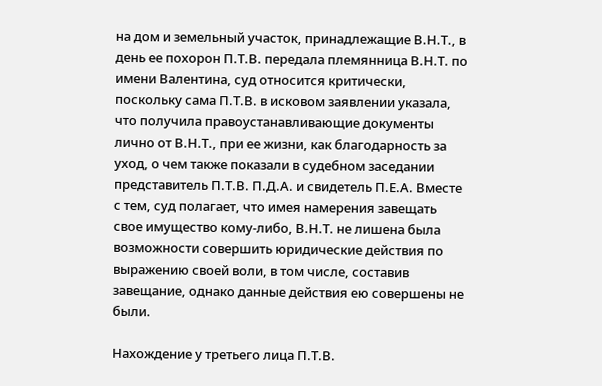на дом и земельный участок, принадлежащие В.Н.Т., в день ее похорон П.Т.В. передала племянница В.Н.Т. по имени Валентина, суд относится критически, поскольку сама П.Т.В. в исковом заявлении указала, что получила правоустанавливающие документы лично от В.Н.Т., при ее жизни, как благодарность за уход, о чем также показали в судебном заседании представитель П.Т.В. П.Д.А. и свидетель П.Е.А. Вместе с тем, суд полагает, что имея намерения завещать свое имущество кому-либо, В.Н.Т. не лишена была возможности совершить юридические действия по выражению своей воли, в том числе, составив завещание, однако данные действия ею совершены не были.

Нахождение у третьего лица П.Т.В.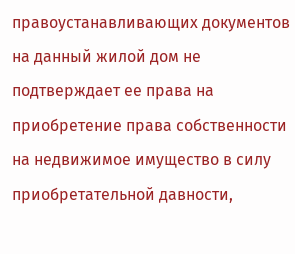правоустанавливающих документов на данный жилой дом не подтверждает ее права на приобретение права собственности на недвижимое имущество в силу приобретательной давности,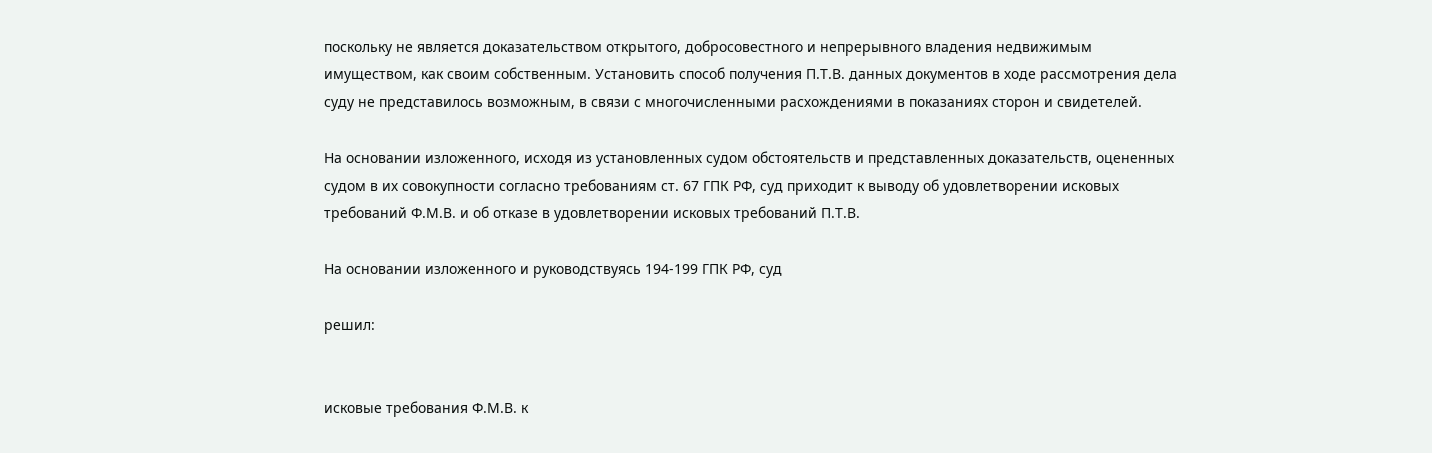поскольку не является доказательством открытого, добросовестного и непрерывного владения недвижимым имуществом, как своим собственным. Установить способ получения П.Т.В. данных документов в ходе рассмотрения дела суду не представилось возможным, в связи с многочисленными расхождениями в показаниях сторон и свидетелей.

На основании изложенного, исходя из установленных судом обстоятельств и представленных доказательств, оцененных судом в их совокупности согласно требованиям ст. 67 ГПК РФ, суд приходит к выводу об удовлетворении исковых требований Ф.М.В. и об отказе в удовлетворении исковых требований П.Т.В.

На основании изложенного и руководствуясь 194-199 ГПК РФ, суд

решил:


исковые требования Ф.М.В. к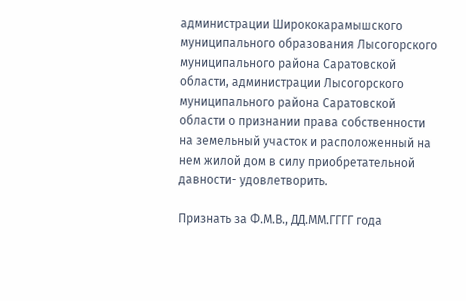администрации Ширококарамышского муниципального образования Лысогорского муниципального района Саратовской области, администрации Лысогорского муниципального района Саратовской области о признании права собственности на земельный участок и расположенный на нем жилой дом в силу приобретательной давности- удовлетворить.

Признать за Ф.М.В., ДД.ММ.ГГГГ года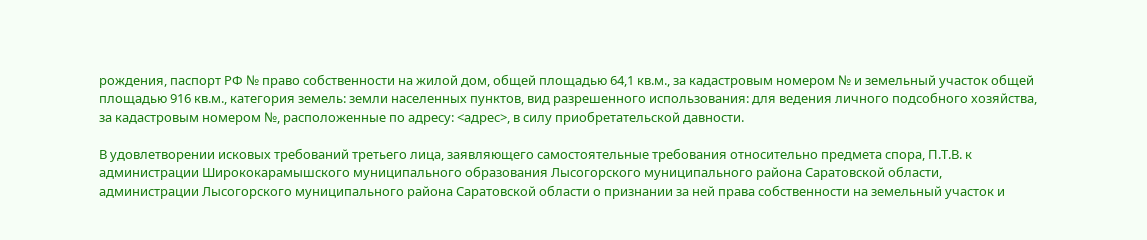рождения, паспорт РФ № право собственности на жилой дом, общей площадью 64,1 кв.м., за кадастровым номером № и земельный участок общей площадью 916 кв.м., категория земель: земли населенных пунктов, вид разрешенного использования: для ведения личного подсобного хозяйства, за кадастровым номером №, расположенные по адресу: <адрес>, в силу приобретательской давности.

В удовлетворении исковых требований третьего лица, заявляющего самостоятельные требования относительно предмета спора, П.Т.В. к администрации Ширококарамышского муниципального образования Лысогорского муниципального района Саратовской области, администрации Лысогорского муниципального района Саратовской области о признании за ней права собственности на земельный участок и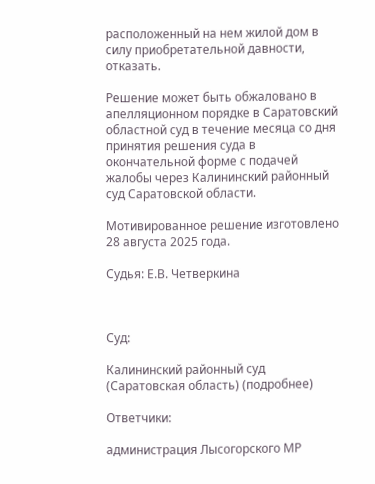расположенный на нем жилой дом в силу приобретательной давности, отказать.

Решение может быть обжаловано в апелляционном порядке в Саратовский областной суд в течение месяца со дня принятия решения суда в окончательной форме с подачей жалобы через Калининский районный суд Саратовской области.

Мотивированное решение изготовлено 28 августа 2025 года.

Судья: Е.В. Четверкина



Суд:

Калининский районный суд (Саратовская область) (подробнее)

Ответчики:

администрация Лысогорского МР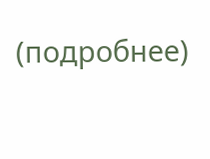(подробнее)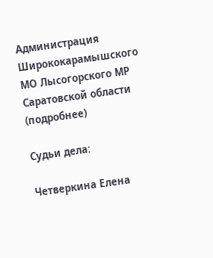Администрация Ширококарамышского МО Лысогорского МР Саратовской области (подробнее)

Судьи дела:

Четверкина Елена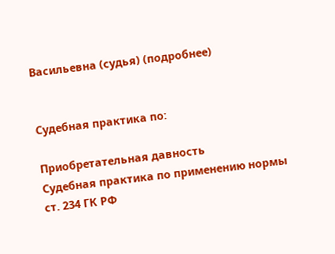Васильевна (судья) (подробнее)


Судебная практика по:

Приобретательная давность
Судебная практика по применению нормы ст. 234 ГК РФ